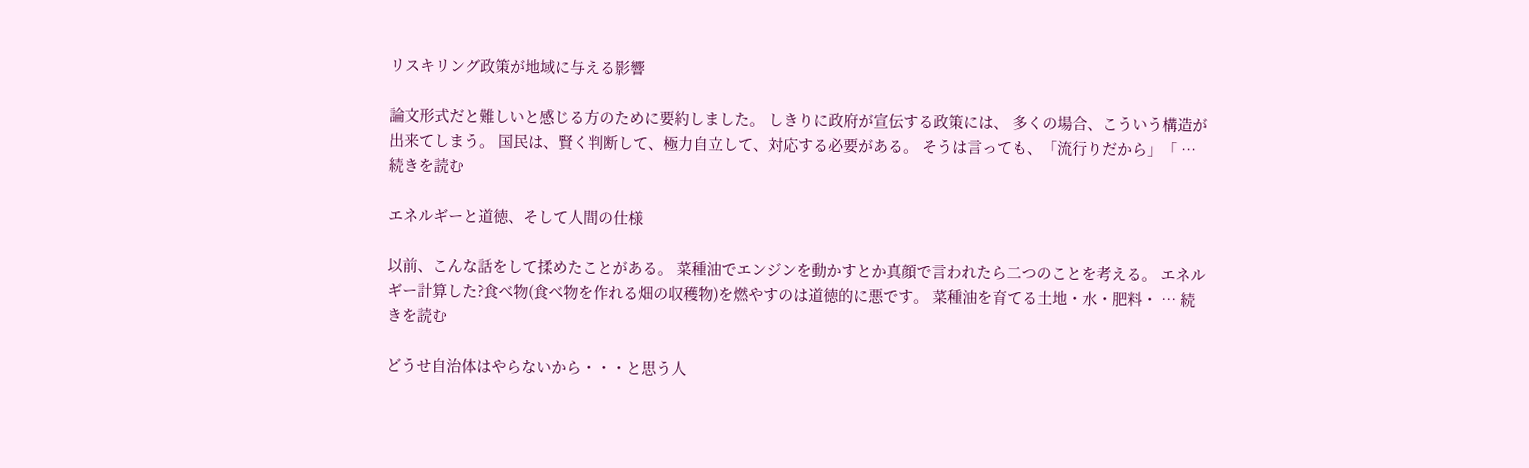リスキリング政策が地域に与える影響

論文形式だと難しいと感じる方のために要約しました。 しきりに政府が宣伝する政策には、 多くの場合、こういう構造が出来てしまう。 国民は、賢く判断して、極力自立して、対応する必要がある。 そうは言っても、「流行りだから」「 … 続きを読む

エネルギーと道徳、そして人間の仕様

以前、こんな話をして揉めたことがある。 菜種油でエンジンを動かすとか真顔で言われたら二つのことを考える。 エネルギー計算した?食べ物(食べ物を作れる畑の収穫物)を燃やすのは道徳的に悪です。 菜種油を育てる土地・水・肥料・ … 続きを読む

どうせ自治体はやらないから・・・と思う人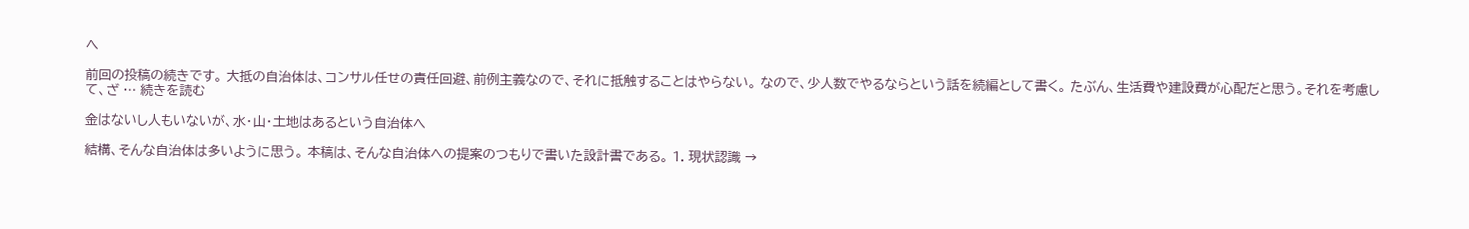へ

前回の投稿の続きです。 大抵の自治体は、コンサル任せの責任回避、前例主義なので、それに抵触することはやらない。 なので、少人数でやるならという話を続編として書く。 たぶん、生活費や建設費が心配だと思う。それを考慮して、ざ … 続きを読む

金はないし人もいないが、水・山・土地はあるという自治体へ

結構、そんな自治体は多いように思う。 本稿は、そんな自治体への提案のつもりで書いた設計書である。 1. 現状認識 →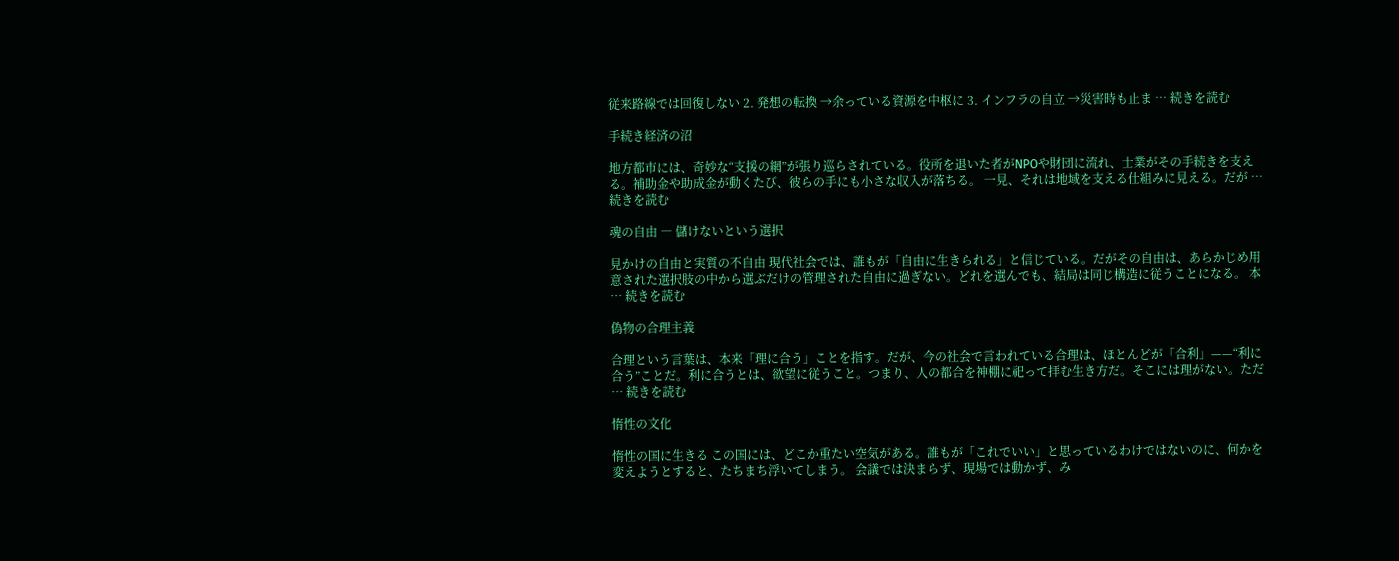従来路線では回復しない 2. 発想の転換 →余っている資源を中枢に 3. インフラの自立 →災害時も止ま … 続きを読む

手続き経済の沼

地方都市には、奇妙な“支援の網”が張り巡らされている。役所を退いた者がNPOや財団に流れ、士業がその手続きを支える。補助金や助成金が動くたび、彼らの手にも小さな収入が落ちる。 一見、それは地域を支える仕組みに見える。だが … 続きを読む

魂の自由 ― 儲けないという選択

見かけの自由と実質の不自由 現代社会では、誰もが「自由に生きられる」と信じている。だがその自由は、あらかじめ用意された選択肢の中から選ぶだけの管理された自由に過ぎない。どれを選んでも、結局は同じ構造に従うことになる。 本 … 続きを読む

偽物の合理主義

合理という言葉は、本来「理に合う」ことを指す。だが、今の社会で言われている合理は、ほとんどが「合利」——“利に合う”ことだ。利に合うとは、欲望に従うこと。つまり、人の都合を神棚に祀って拝む生き方だ。そこには理がない。ただ … 続きを読む

惰性の文化

惰性の国に生きる この国には、どこか重たい空気がある。誰もが「これでいい」と思っているわけではないのに、何かを変えようとすると、たちまち浮いてしまう。 会議では決まらず、現場では動かず、み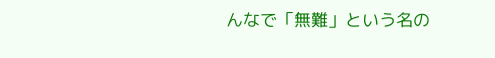んなで「無難」という名の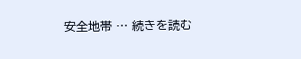安全地帯 … 続きを読む